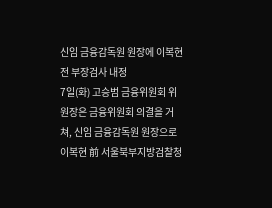신임 금융감독원 원장에 이복현 전 부장검사 내정
7일(화) 고승범 금융위원회 위원장은 금융위원회 의결을 거쳐, 신임 금융감독원 원장으로 이복현 前 서울북부지방검찰청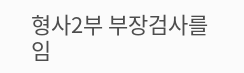형사2부 부장검사를 임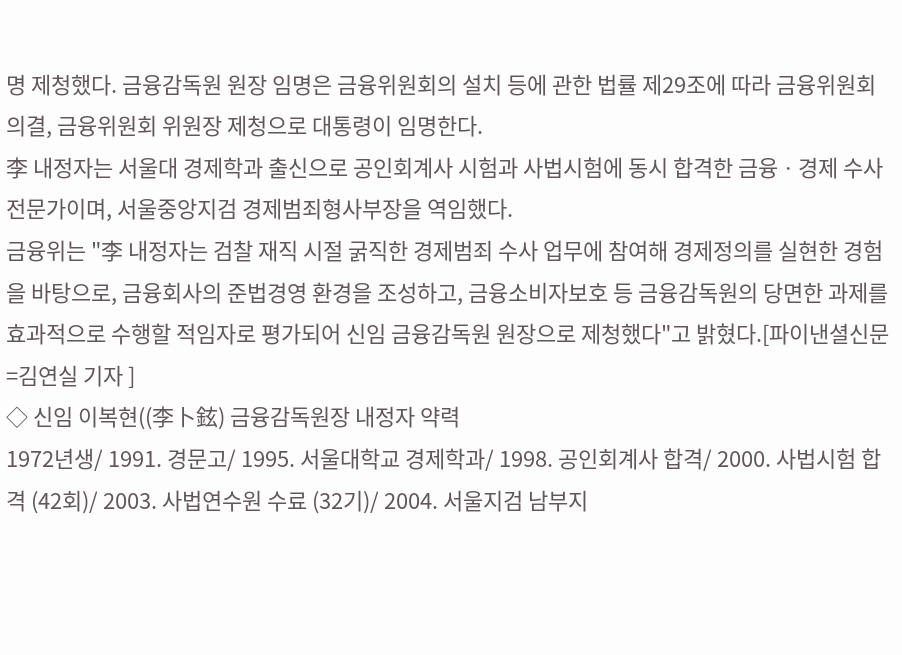명 제청했다. 금융감독원 원장 임명은 금융위원회의 설치 등에 관한 법률 제29조에 따라 금융위원회 의결, 금융위원회 위원장 제청으로 대통령이 임명한다.
李 내정자는 서울대 경제학과 출신으로 공인회계사 시험과 사법시험에 동시 합격한 금융ㆍ경제 수사 전문가이며, 서울중앙지검 경제범죄형사부장을 역임했다.
금융위는 "李 내정자는 검찰 재직 시절 굵직한 경제범죄 수사 업무에 참여해 경제정의를 실현한 경험을 바탕으로, 금융회사의 준법경영 환경을 조성하고, 금융소비자보호 등 금융감독원의 당면한 과제를 효과적으로 수행할 적임자로 평가되어 신임 금융감독원 원장으로 제청했다"고 밝혔다.[파이낸셜신문=김연실 기자 ]
◇ 신임 이복현((李卜鉉) 금융감독원장 내정자 약력
1972년생/ 1991. 경문고/ 1995. 서울대학교 경제학과/ 1998. 공인회계사 합격/ 2000. 사법시험 합격 (42회)/ 2003. 사법연수원 수료 (32기)/ 2004. 서울지검 남부지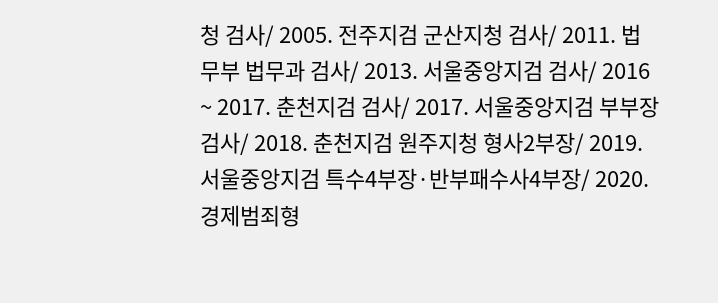청 검사/ 2005. 전주지검 군산지청 검사/ 2011. 법무부 법무과 검사/ 2013. 서울중앙지검 검사/ 2016 ~ 2017. 춘천지검 검사/ 2017. 서울중앙지검 부부장검사/ 2018. 춘천지검 원주지청 형사2부장/ 2019. 서울중앙지검 특수4부장·반부패수사4부장/ 2020. 경제범죄형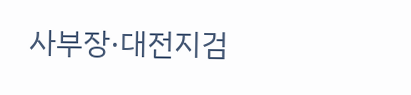사부장·대전지검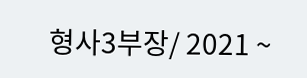형사3부장/ 2021 ~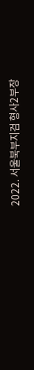2022. 서울북부지검 형사2부장